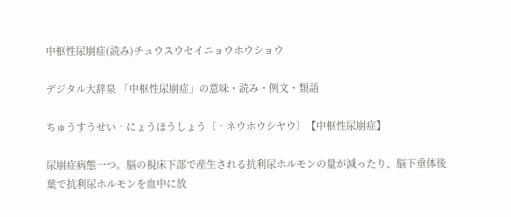中枢性尿崩症(読み)チュウスウセイニョウホウショウ

デジタル大辞泉 「中枢性尿崩症」の意味・読み・例文・類語

ちゅうすうせい‐にょうほうしょう〔‐ネウホウシヤウ〕【中枢性尿崩症】

尿崩症病態一つ。脳の視床下部で産生される抗利尿ホルモンの量が減ったり、脳下垂体後葉で抗利尿ホルモンを血中に放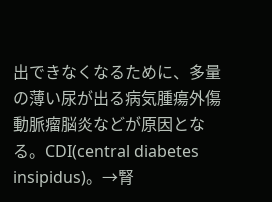出できなくなるために、多量の薄い尿が出る病気腫瘍外傷動脈瘤脳炎などが原因となる。CDI(central diabetes insipidus)。→腎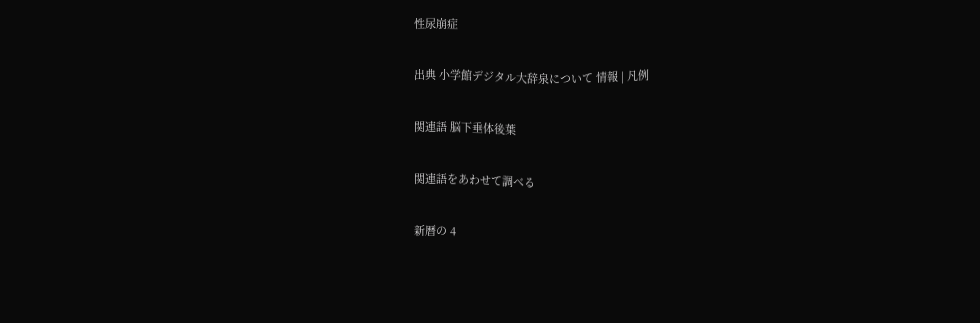性尿崩症

出典 小学館デジタル大辞泉について 情報 | 凡例

関連語 脳下垂体後葉

関連語をあわせて調べる

新暦の 4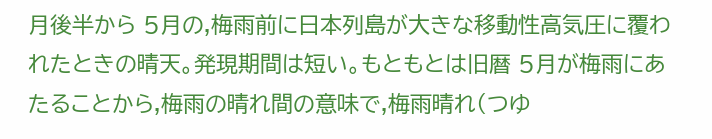月後半から 5月の,梅雨前に日本列島が大きな移動性高気圧に覆われたときの晴天。発現期間は短い。もともとは旧暦 5月が梅雨にあたることから,梅雨の晴れ間の意味で,梅雨晴れ(つゆ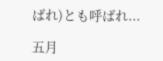ばれ)とも呼ばれ...

五月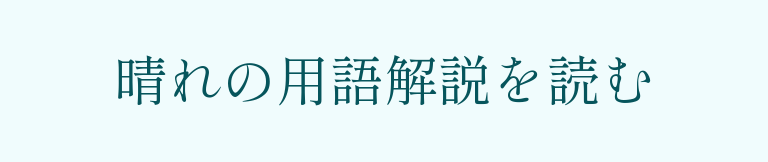晴れの用語解説を読む